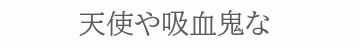天使や吸血鬼な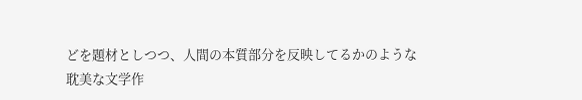どを題材としつつ、人間の本質部分を反映してるかのような
耽美な文学作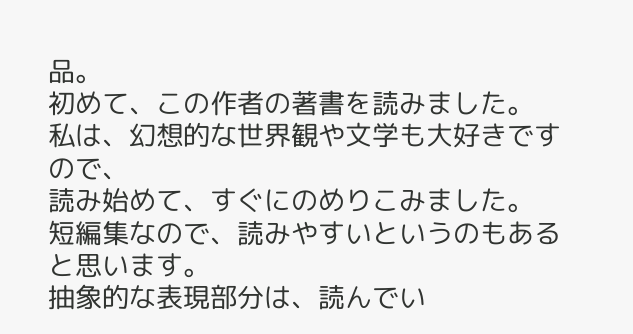品。
初めて、この作者の著書を読みました。
私は、幻想的な世界観や文学も大好きですので、
読み始めて、すぐにのめりこみました。
短編集なので、読みやすいというのもあると思います。
抽象的な表現部分は、読んでい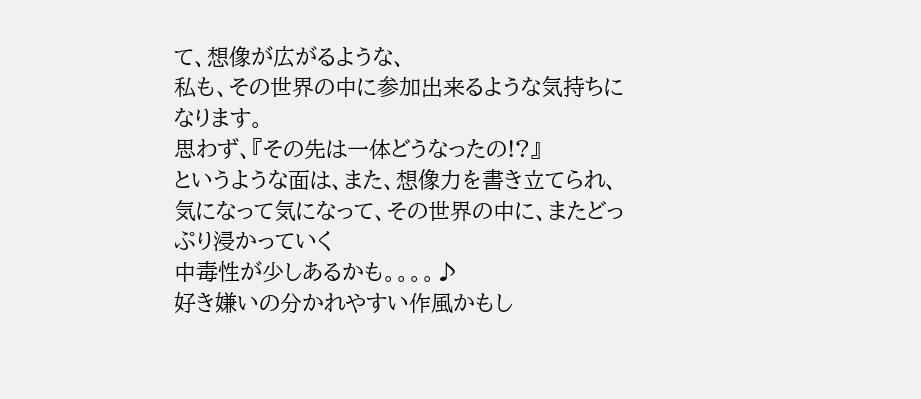て、想像が広がるような、
私も、その世界の中に参加出来るような気持ちになります。
思わず、『その先は一体どうなったの!?』
というような面は、また、想像力を書き立てられ、
気になって気になって、その世界の中に、またどっぷり浸かっていく
中毒性が少しあるかも。。。。♪
好き嫌いの分かれやすい作風かもし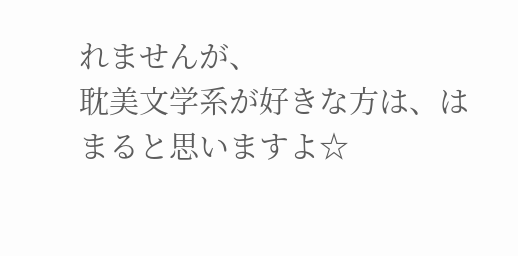れませんが、
耽美文学系が好きな方は、はまると思いますよ☆